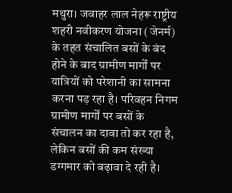मथुरा। जवाहर लाल नेहरू राष्ट्रीय शहरी नवीकरण योजना (जेनर्म) के तहत संचालित बसों के बंद होने के बाद ग्रामीण मार्गों पर यात्रियों को परेशानी का सामना करना पड़ रहा है। परिवहन निगम ग्रामीण मार्गों पर बसों के संचालन का दावा तो कर रहा है, लेकिन बसों की कम संख्या डग्गमार को बढ़ावा दे रही है।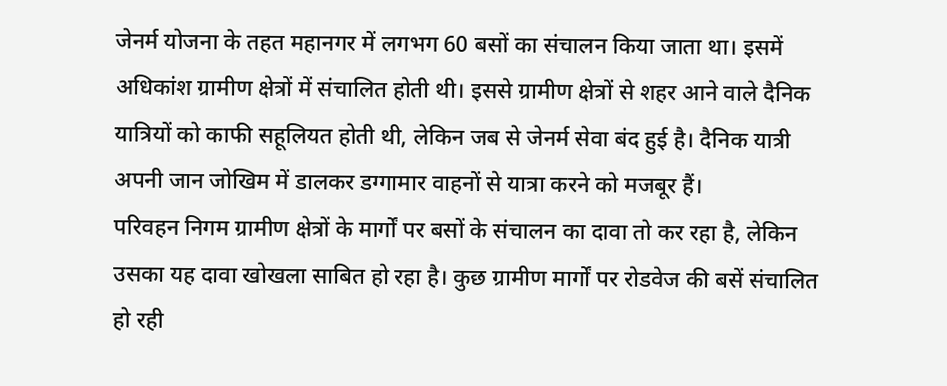जेनर्म योजना के तहत महानगर में लगभग 60 बसों का संचालन किया जाता था। इसमें अधिकांश ग्रामीण क्षेत्रों में संचालित होती थी। इससे ग्रामीण क्षेत्रों से शहर आने वाले दैनिक यात्रियों को काफी सहूलियत होती थी, लेकिन जब से जेनर्म सेवा बंद हुई है। दैनिक यात्री अपनी जान जोखिम में डालकर डग्गामार वाहनों से यात्रा करने को मजबूर हैं।
परिवहन निगम ग्रामीण क्षेत्रों के मार्गों पर बसों के संचालन का दावा तो कर रहा है, लेकिन उसका यह दावा खोखला साबित हो रहा है। कुछ ग्रामीण मार्गों पर रोडवेज की बसें संचालित हो रही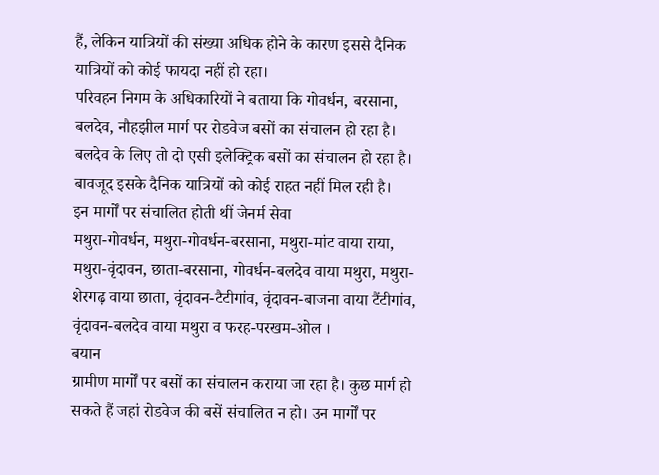हैं, लेकिन यात्रियों की संख्या अधिक होने के कारण इससे दैनिक यात्रियों को कोई फायदा नहीं हो रहा।
परिवहन निगम के अधिकारियों ने बताया कि गोवर्धन, बरसाना, बलदेव, नौहझील मार्ग पर रोडवेज बसों का संचालन हो रहा है। बलदेव के लिए तो दो एसी इलेक्ट्रिक बसों का संचालन हो रहा है। बावजूद इसके दैनिक यात्रियों को कोई राहत नहीं मिल रही है।
इन मार्गों पर संचालित होती थीं जेनर्म सेवा
मथुरा-गोवर्धन, मथुरा-गोवर्धन-बरसाना, मथुरा-मांट वाया राया, मथुरा-वृंदावन, छाता-बरसाना, गोवर्धन-बलदेव वाया मथुरा, मथुरा-शेरगढ़ वाया छाता, वृंदावन-टैटीगांव, वृंदावन-बाजना वाया टैंटीगांव, वृंदावन-बलदेव वाया मथुरा व फरह-परखम-ओल ।
बयान
ग्रामीण मार्गों पर बसों का संचालन कराया जा रहा है। कुछ मार्ग हो सकते हैं जहां रोडवेज की बसें संचालित न हो। उन मार्गों पर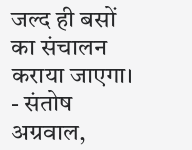जल्द ही बसों का संचालन कराया जाएगा।
- संतोष अग्रवाल,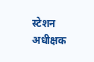स्टेशन अधीक्षक